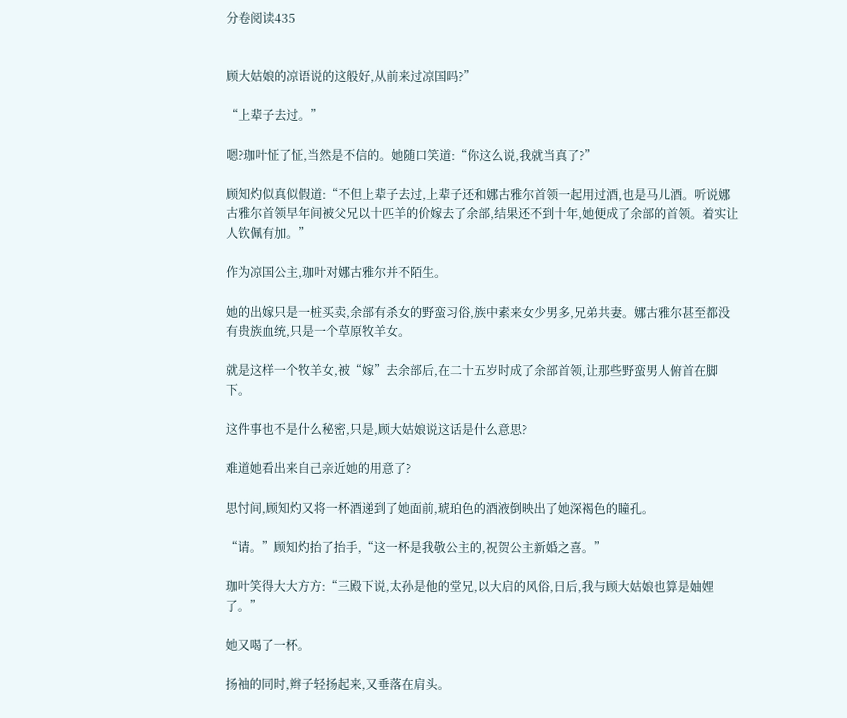分卷阅读435


顾大姑娘的凉语说的这般好,从前来过凉国吗?”

“上辈子去过。”

嗯?珈叶怔了怔,当然是不信的。她随口笑道:“你这么说,我就当真了?”

顾知灼似真似假道:“不但上辈子去过,上辈子还和娜古雅尔首领一起用过酒,也是马儿酒。听说娜古雅尔首领早年间被父兄以十匹羊的价嫁去了余部,结果还不到十年,她便成了余部的首领。着实让人钦佩有加。”

作为凉国公主,珈叶对娜古雅尔并不陌生。

她的出嫁只是一桩买卖,余部有杀女的野蛮习俗,族中素来女少男多,兄弟共妻。娜古雅尔甚至都没有贵族血统,只是一个草原牧羊女。

就是这样一个牧羊女,被“嫁”去余部后,在二十五岁时成了余部首领,让那些野蛮男人俯首在脚下。

这件事也不是什么秘密,只是,顾大姑娘说这话是什么意思?

难道她看出来自己亲近她的用意了?

思忖间,顾知灼又将一杯酒递到了她面前,琥珀色的酒液倒映出了她深褐色的瞳孔。

“请。”顾知灼抬了抬手,“这一杯是我敬公主的,祝贺公主新婚之喜。”

珈叶笑得大大方方:“三殿下说,太孙是他的堂兄,以大启的风俗,日后,我与顾大姑娘也算是妯娌了。”

她又喝了一杯。

扬袖的同时,辫子轻扬起来,又垂落在肩头。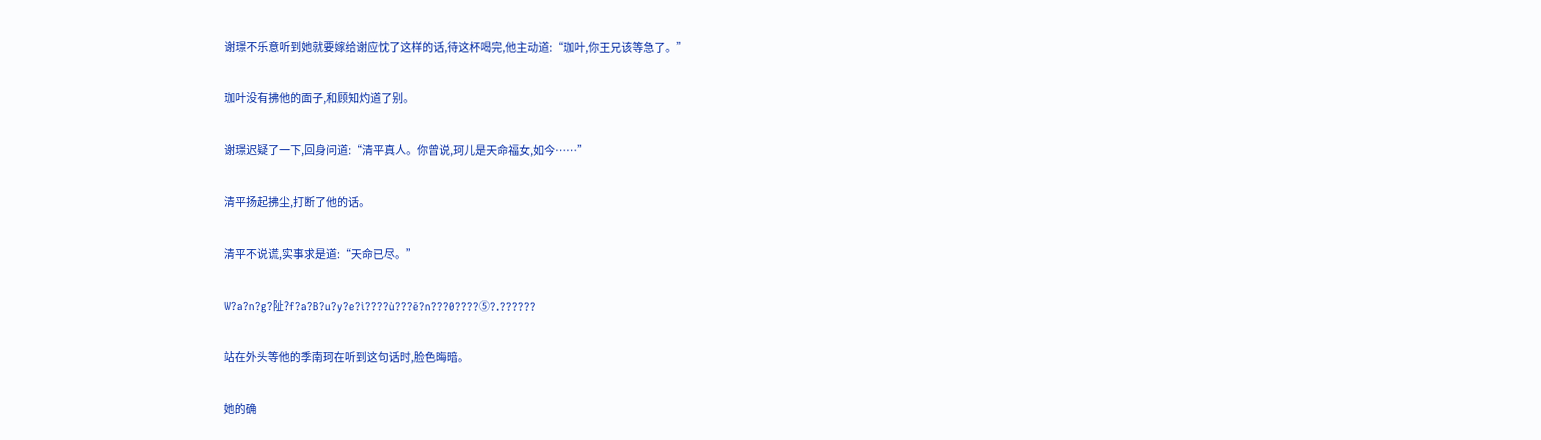谢璟不乐意听到她就要嫁给谢应忱了这样的话,待这杯喝完,他主动道:“珈叶,你王兄该等急了。”

珈叶没有拂他的面子,和顾知灼道了别。

谢璟迟疑了一下,回身问道:“清平真人。你曾说,珂儿是天命福女,如今……”

清平扬起拂尘,打断了他的话。

清平不说谎,实事求是道:“天命已尽。”

W?a?n?g?阯?f?a?B?u?y?e?ì????ù???ē?n???0????⑤?.??????

站在外头等他的季南珂在听到这句话时,脸色晦暗。

她的确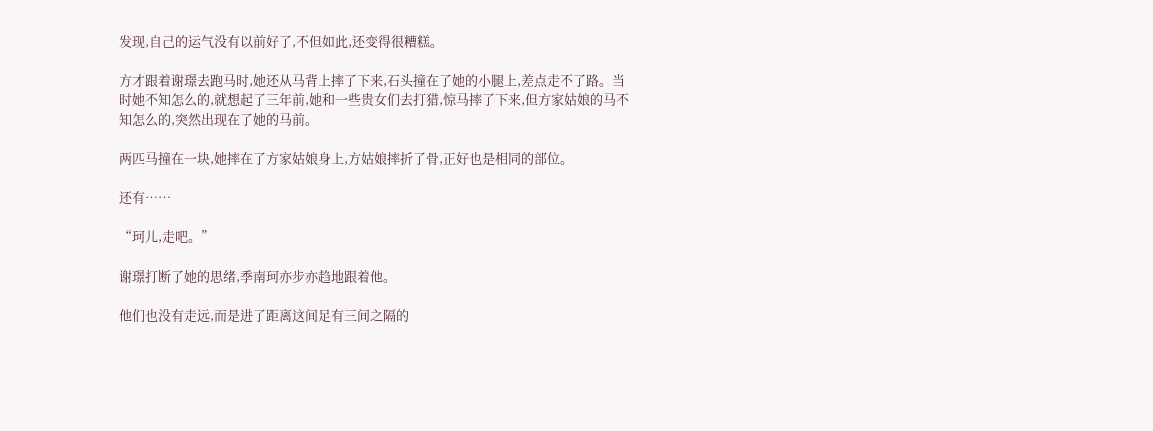发现,自己的运气没有以前好了,不但如此,还变得很糟糕。

方才跟着谢璟去跑马时,她还从马背上摔了下来,石头撞在了她的小腿上,差点走不了路。当时她不知怎么的,就想起了三年前,她和一些贵女们去打猎,惊马摔了下来,但方家姑娘的马不知怎么的,突然出现在了她的马前。

两匹马撞在一块,她摔在了方家姑娘身上,方姑娘摔折了骨,正好也是相同的部位。

还有……

“珂儿,走吧。”

谢璟打断了她的思绪,季南珂亦步亦趋地跟着他。

他们也没有走远,而是进了距离这间足有三间之隔的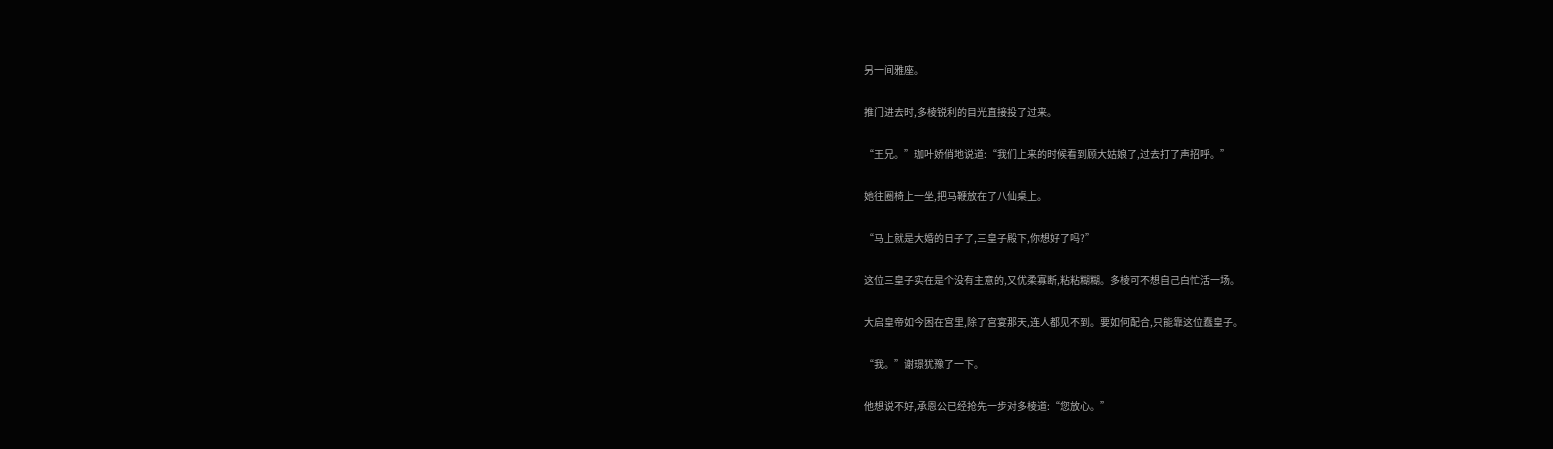另一间雅座。

推门进去时,多棱锐利的目光直接投了过来。

“王兄。”珈叶娇俏地说道:“我们上来的时候看到顾大姑娘了,过去打了声招呼。”

她往圈椅上一坐,把马鞭放在了八仙桌上。

“马上就是大婚的日子了,三皇子殿下,你想好了吗?”

这位三皇子实在是个没有主意的,又优柔寡断,粘粘糊糊。多棱可不想自己白忙活一场。

大启皇帝如今困在宫里,除了宫宴那天,连人都见不到。要如何配合,只能靠这位蠢皇子。

“我。”谢璟犹豫了一下。

他想说不好,承恩公已经抢先一步对多棱道:“您放心。”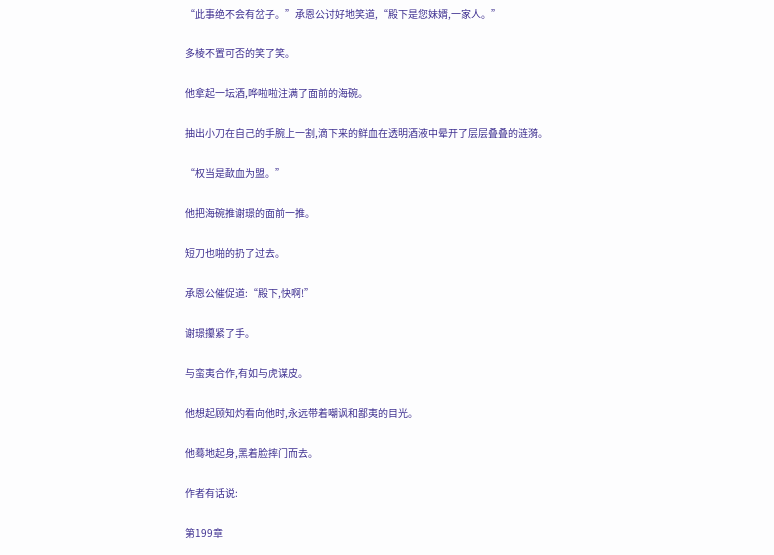“此事绝不会有岔子。”承恩公讨好地笑道,“殿下是您妹婿,一家人。”

多棱不置可否的笑了笑。

他拿起一坛酒,哗啦啦注满了面前的海碗。

抽出小刀在自己的手腕上一割,滴下来的鲜血在透明酒液中晕开了层层叠叠的涟漪。

“权当是歃血为盟。”

他把海碗推谢璟的面前一推。

短刀也啪的扔了过去。

承恩公催促道:“殿下,快啊!”

谢璟攥紧了手。

与蛮夷合作,有如与虎谋皮。

他想起顾知灼看向他时,永远带着嘲讽和鄙夷的目光。

他蓦地起身,黑着脸摔门而去。

作者有话说:

第199章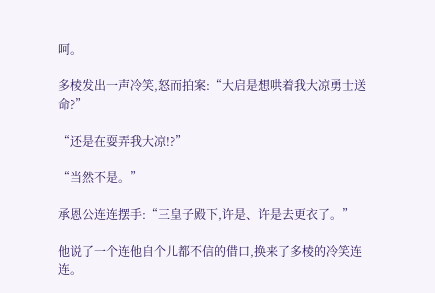呵。

多棱发出一声冷笑,怒而拍案:“大启是想哄着我大凉勇士送命?”

“还是在耍弄我大凉!?”

“当然不是。”

承恩公连连摆手:“三皇子殿下,许是、许是去更衣了。”

他说了一个连他自个儿都不信的借口,换来了多棱的冷笑连连。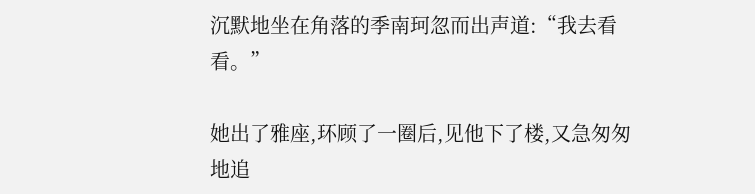沉默地坐在角落的季南珂忽而出声道:“我去看看。”

她出了雅座,环顾了一圈后,见他下了楼,又急匆匆地追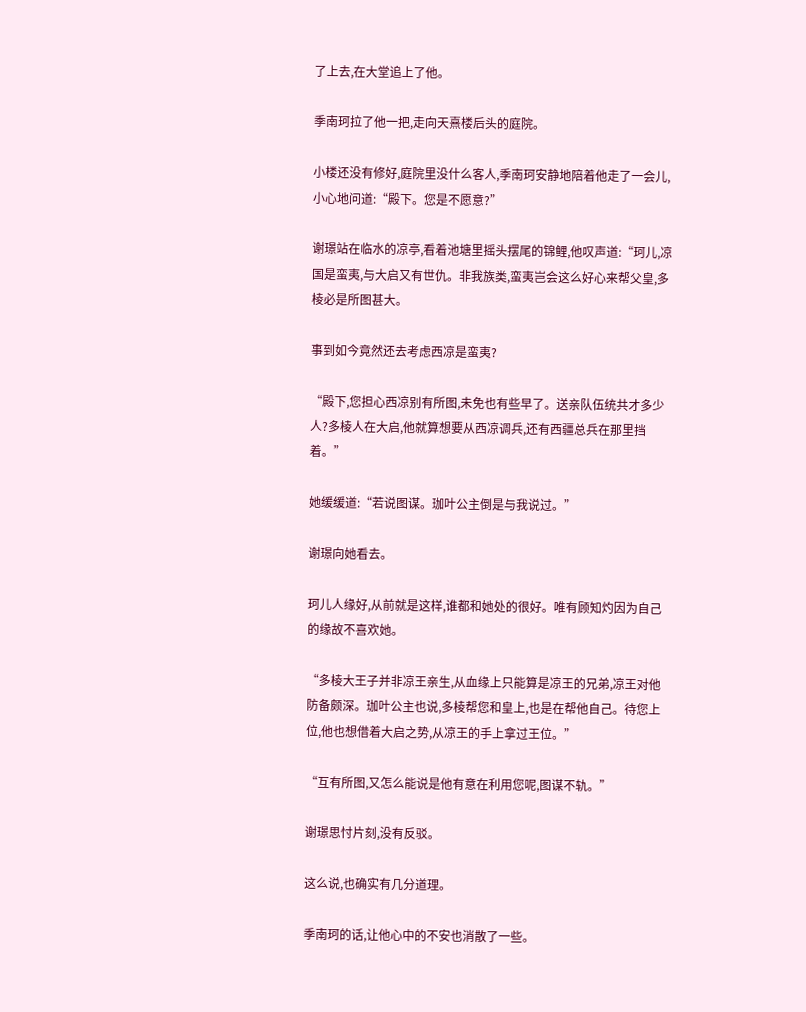了上去,在大堂追上了他。

季南珂拉了他一把,走向天熹楼后头的庭院。

小楼还没有修好,庭院里没什么客人,季南珂安静地陪着他走了一会儿,小心地问道:“殿下。您是不愿意?”

谢璟站在临水的凉亭,看着池塘里摇头摆尾的锦鲤,他叹声道:“珂儿,凉国是蛮夷,与大启又有世仇。非我族类,蛮夷岂会这么好心来帮父皇,多棱必是所图甚大。

事到如今竟然还去考虑西凉是蛮夷?

“殿下,您担心西凉别有所图,未免也有些早了。送亲队伍统共才多少人?多棱人在大启,他就算想要从西凉调兵,还有西疆总兵在那里挡着。”

她缓缓道:“若说图谋。珈叶公主倒是与我说过。”

谢璟向她看去。

珂儿人缘好,从前就是这样,谁都和她处的很好。唯有顾知灼因为自己的缘故不喜欢她。

“多棱大王子并非凉王亲生,从血缘上只能算是凉王的兄弟,凉王对他防备颇深。珈叶公主也说,多棱帮您和皇上,也是在帮他自己。待您上位,他也想借着大启之势,从凉王的手上拿过王位。”

“互有所图,又怎么能说是他有意在利用您呢,图谋不轨。”

谢璟思忖片刻,没有反驳。

这么说,也确实有几分道理。

季南珂的话,让他心中的不安也消散了一些。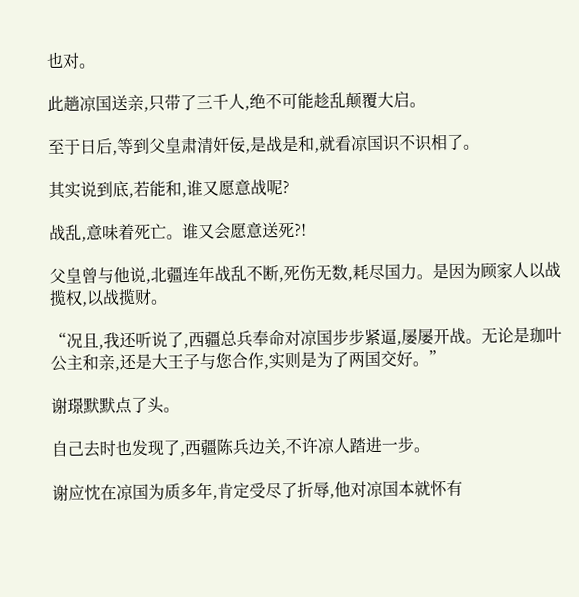也对。

此趟凉国送亲,只带了三千人,绝不可能趁乱颠覆大启。

至于日后,等到父皇肃清奸佞,是战是和,就看凉国识不识相了。

其实说到底,若能和,谁又愿意战呢?

战乱,意味着死亡。谁又会愿意送死?!

父皇曾与他说,北疆连年战乱不断,死伤无数,耗尽国力。是因为顾家人以战揽权,以战揽财。

“况且,我还听说了,西疆总兵奉命对凉国步步紧逼,屡屡开战。无论是珈叶公主和亲,还是大王子与您合作,实则是为了两国交好。”

谢璟默默点了头。

自己去时也发现了,西疆陈兵边关,不许凉人踏进一步。

谢应忱在凉国为质多年,肯定受尽了折辱,他对凉国本就怀有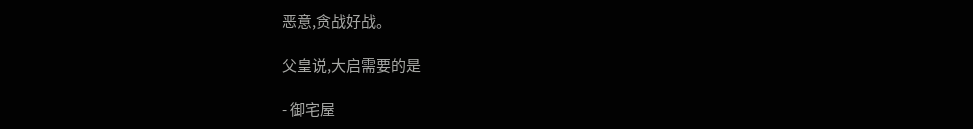恶意,贪战好战。

父皇说,大启需要的是

- 御宅屋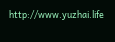http://www.yuzhai.life